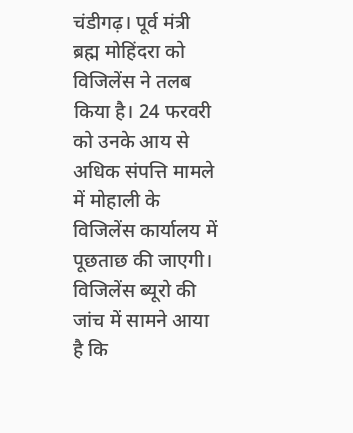चंडीगढ़। पूर्व मंत्री ब्रह्म मोहिंदरा को विजिलेंस ने तलब किया है। 24 फरवरी को उनके आय से अधिक संपत्ति मामले में मोहाली के विजिलेंस कार्यालय में पूछताछ की जाएगी। विजिलेंस ब्यूरो की जांच में सामने आया है कि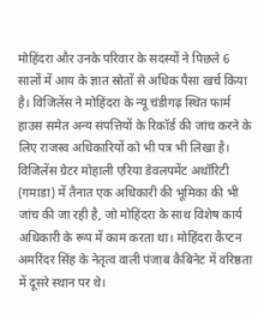मोहिंदरा और उनके परिवार के सदस्यों ने पिछले 6 सालों में आय के ज्ञात स्रोतों से अधिक पैसा खर्च किया है। विजिलेंस ने मोहिंदरा के न्यू चंडीगढ़ स्थित फार्म हाउस समेत अन्य संपत्तियों के रिकॉर्ड की जांच करने के लिए राजस्व अधिकारियों को भी पत्र भी लिखा है। विजिलेंस ग्रेटर मोहाली एरिया डेवलपमेंट अथॉरिटी (गमाडा) में तैनात एक अधिकारी की भूमिका की भी जांच की जा रही है, जो मोहिंदरा के साथ विशेष कार्य अधिकारी के रूप में काम करता था। मोहिंदरा कैप्टन अमरिंदर सिंह के नेतृत्व वाली पंजाब कैबिनेट में वरिष्ठता में दूसरे स्थान पर थे।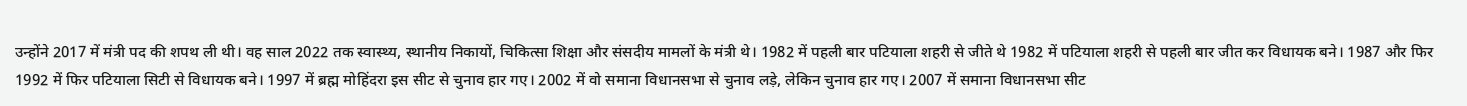उन्होंने 2017 में मंत्री पद की शपथ ली थी। वह साल 2022 तक स्वास्थ्य, स्थानीय निकायों, चिकित्सा शिक्षा और संसदीय मामलों के मंत्री थे। 1982 में पहली बार पटियाला शहरी से जीते थे 1982 में पटियाला शहरी से पहली बार जीत कर विधायक बने। 1987 और फिर 1992 में फिर पटियाला सिटी से विधायक बने। 1997 में ब्रह्म मोहिंदरा इस सीट से चुनाव हार गए। 2002 में वो समाना विधानसभा से चुनाव लड़े, लेकिन चुनाव हार गए। 2007 में समाना विधानसभा सीट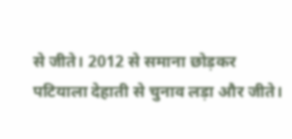से जीते। 2012 से समाना छोड़कर पटियाला देहाती से चुनाव लड़ा और जीते।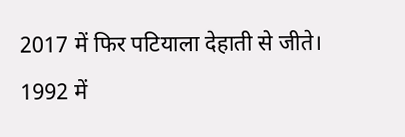2017 में फिर पटियाला देहाती से जीते। 1992 में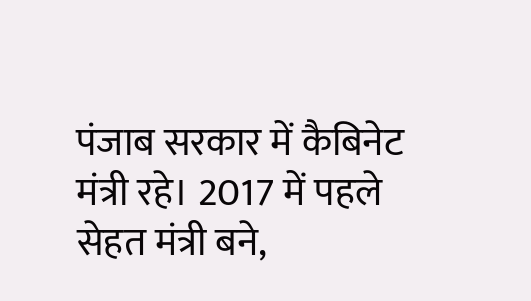पंजाब सरकार में कैबिनेट मंत्री रहे। 2017 में पहले सेहत मंत्री बने,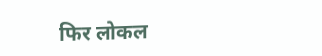फिर लोकल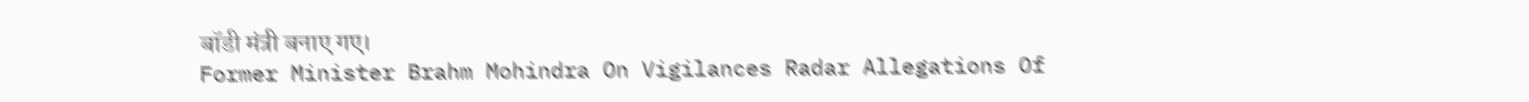बॉडी मंत्री बनाए गए।
Former Minister Brahm Mohindra On Vigilances Radar Allegations Of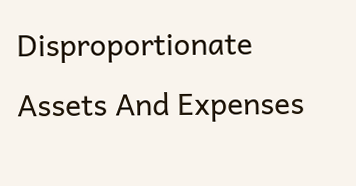Disproportionate Assets And Expenses